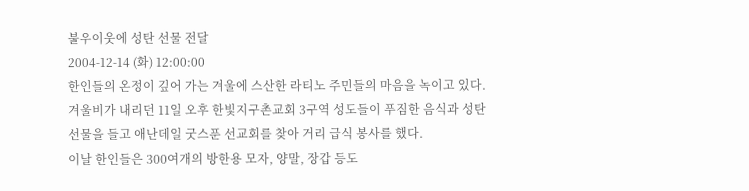불우이웃에 성탄 선물 전달
2004-12-14 (화) 12:00:00
한인들의 온정이 깊어 가는 겨울에 스산한 라티노 주민들의 마음을 녹이고 있다.
겨울비가 내리던 11일 오후 한빛지구촌교회 3구역 성도들이 푸짐한 음식과 성탄 선물을 들고 애난데일 굿스푼 선교회를 찾아 거리 급식 봉사를 했다.
이날 한인들은 300여개의 방한용 모자, 양말, 장갑 등도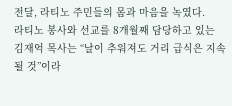전달, 라티노 주민들의 몸과 마음을 녹였다.
라티노 봉사와 선교를 8개월째 담당하고 있는 김재억 목사는 “날이 추워져도 거리 급식은 지속될 것”이라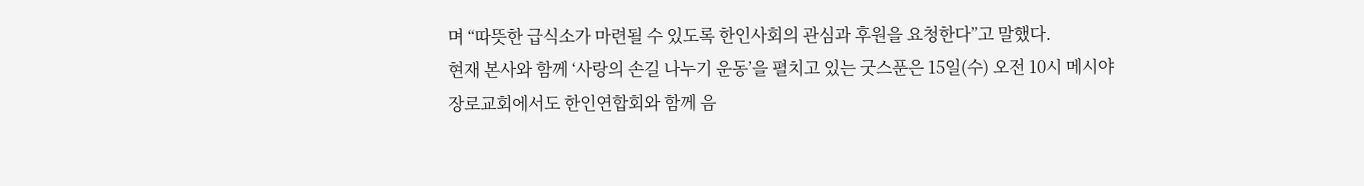며 “따뜻한 급식소가 마련될 수 있도록 한인사회의 관심과 후원을 요청한다”고 말했다.
현재 본사와 함께 ‘사랑의 손길 나누기 운동’을 펼치고 있는 굿스푼은 15일(수) 오전 10시 메시야장로교회에서도 한인연합회와 함께 음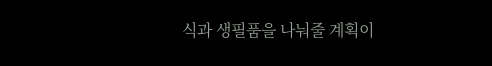식과 생필품을 나눠줄 계획이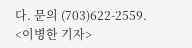다. 문의 (703)622-2559.
<이병한 기자>